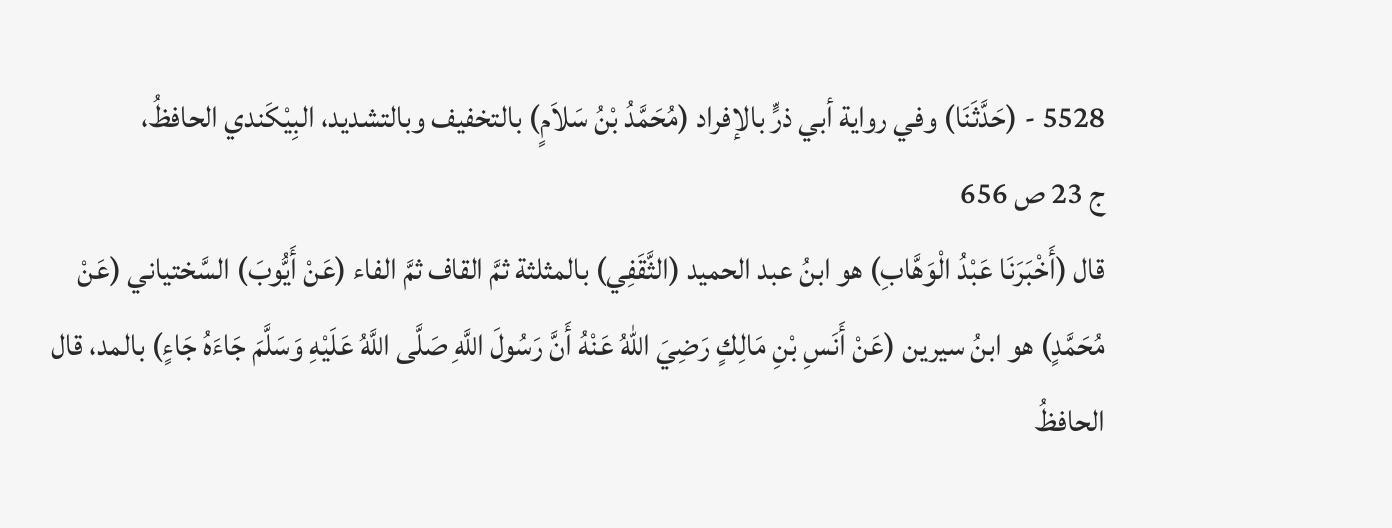5528 - (حَدَّثَنَا) وفي رواية أبي ذرٍّ بالإفراد (مُحَمَّدُ بْنُ سَلاَمٍ) بالتخفيف وبالتشديد، البِيْكَندي الحافظُ،
ج 23 ص 656
قال (أَخْبَرَنَا عَبْدُ الْوَهَّابِ) هو ابنُ عبد الحميد (الثَّقَفِي) بالمثلثة ثمَّ القاف ثمَّ الفاء (عَنْ أَيُّوبَ) السَّختياني (عَنْ مُحَمَّدٍ) هو ابنُ سيرين (عَنْ أَنَسِ بْنِ مَالِكٍ رَضِيَ اللهُ عَنْهُ أَنَّ رَسُولَ اللَّهِ صَلَّى اللَّهُ عَلَيْهِ وَسَلَّمَ جَاءَهُ جَاءٍ) بالمد، قال الحافظُ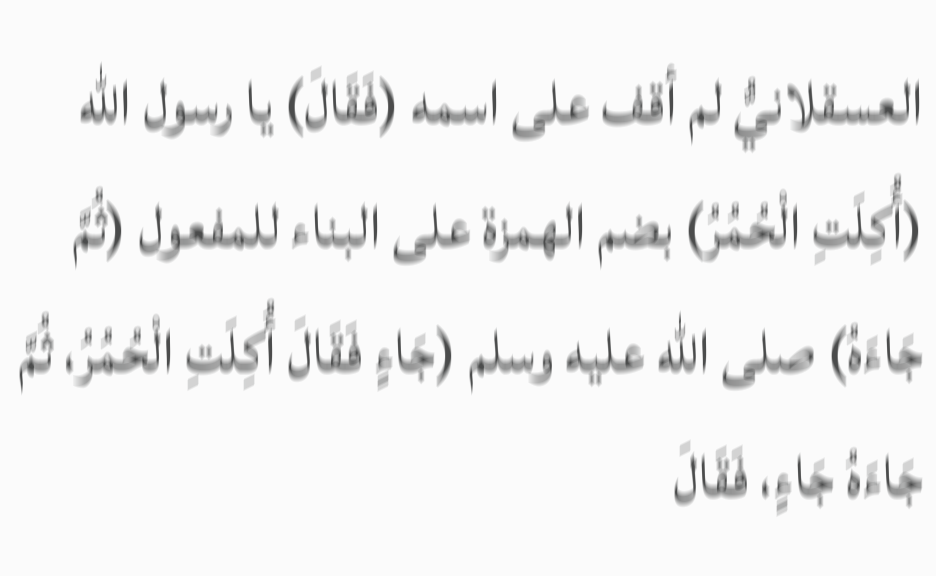العسقلانيُّ لم أقف على اسمه (فَقَالَ) يا رسول الله (أُكِلَتِ الْحُمُرُ) بضم الهمزة على البناء للمفعول (ثُمَّ جَاءَهُ) صلى الله عليه وسلم (جَاءٍ فَقَالَ أُكِلَتِ الْحُمُرُ، ثُمَّ جَاءَهُ جَاءٍ، فَقَالَ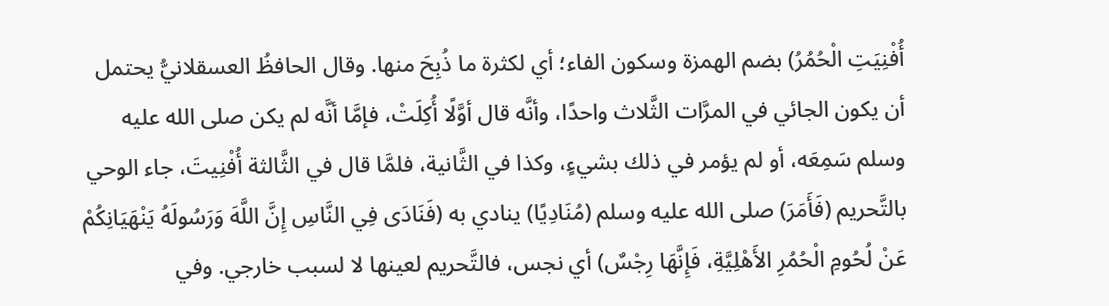أُفْنِيَتِ الْحُمُرُ) بضم الهمزة وسكون الفاء؛ أي لكثرة ما ذُبِحَ منها. وقال الحافظُ العسقلانيُّ يحتمل أن يكون الجائي في المرَّات الثَّلاث واحدًا، وأنَّه قال أوَّلًا أُكِلَتْ، فإمَّا أنَّه لم يكن صلى الله عليه وسلم سَمِعَه، أو لم يؤمر في ذلك بشيءٍ، وكذا في الثَّانية، فلمَّا قال في الثَّالثة أُفْنِيتَ، جاء الوحي بالتَّحريم (فَأَمَرَ) صلى الله عليه وسلم (مُنَادِيًا) ينادي به (فَنَادَى فِي النَّاسِ إِنَّ اللَّهَ وَرَسُولَهُ يَنْهَيَانِكُمْ عَنْ لُحُومِ الْحُمُرِ الأَهْلِيَّةِ، فَإِنَّهَا رِجْسٌ) أي نجس، فالتَّحريم لعينها لا لسبب خارجي. وفي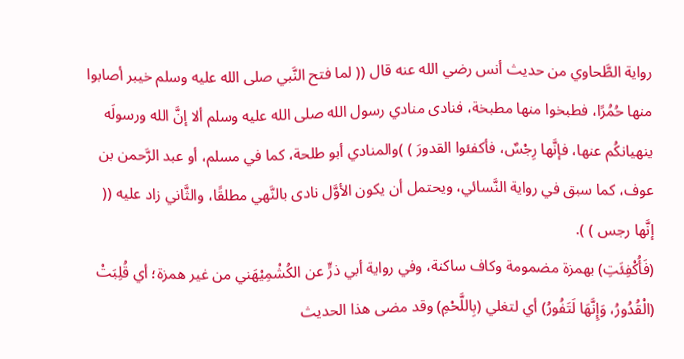رواية الطَّحاوي من حديث أنس رضي الله عنه قال (( لما فتح النَّبي صلى الله عليه وسلم خيبر أصابوا منها حُمُرًا، فطبخوا منها مطبخة، فنادى منادي رسول الله صلى الله عليه وسلم ألا إنَّ الله ورسولَه ينهيانكُم عنها، فإنَّها رِجْسٌ، فأكفئوا القدورَ ) )والمنادي أبو طلحة، كما في مسلم، أو عبد الرَّحمن بن عوف، كما سبق في رواية النَّسائي، ويحتمل أن يكون الأوَّل نادى بالنَّهي مطلقًا، والثَّاني زاد عليه (( إنَّها رجس ) ).
(فَأُكْفِئَتِ) بهمزة مضمومة وكاف ساكنة، وفي رواية أبي ذرٍّ عن الكُشْمِيْهَني من غير همزة؛ أي قُلِبَتْ (الْقُدُورُ، وَإِنَّهَا لَتَفُورُ) أي لتغلي (بِاللَّحْمِ) وقد مضى هذا الحديث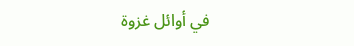في أوائل غزوة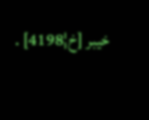خيبر [خ¦4198] .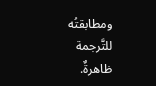ومطابقتُه للتَّرجمة ظاهرةٌ.